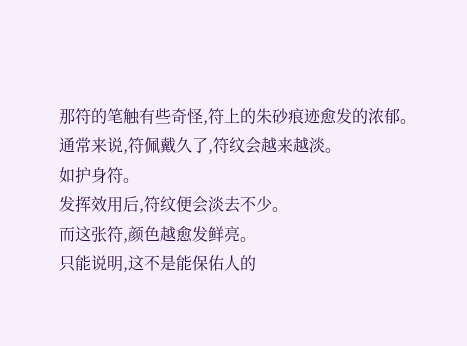那符的笔触有些奇怪,符上的朱砂痕迹愈发的浓郁。
通常来说,符佩戴久了,符纹会越来越淡。
如护身符。
发挥效用后,符纹便会淡去不少。
而这张符,颜色越愈发鲜亮。
只能说明,这不是能保佑人的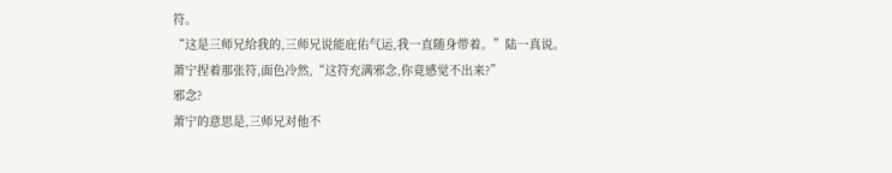符。
“这是三师兄给我的,三师兄说能庇佑气运,我一直随身带着。”陆一真说。
萧宁捏着那张符,面色冷然,“这符充满邪念,你竟感觉不出来?”
邪念?
萧宁的意思是,三师兄对他不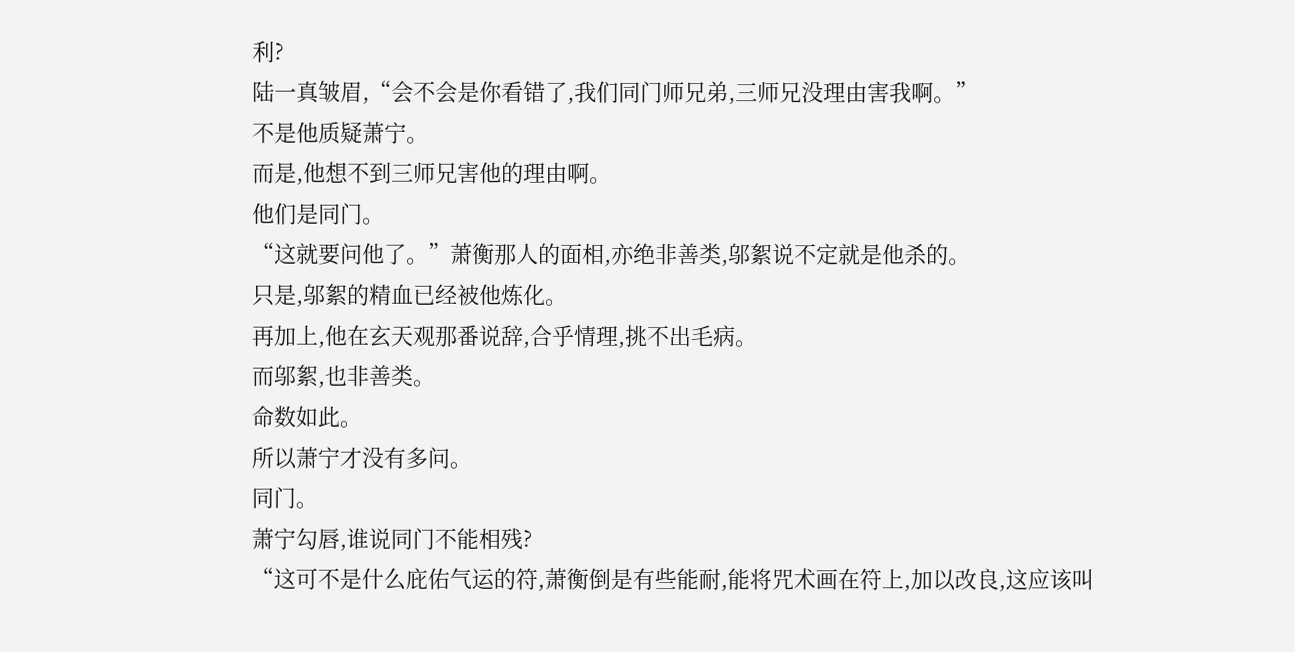利?
陆一真皱眉,“会不会是你看错了,我们同门师兄弟,三师兄没理由害我啊。”
不是他质疑萧宁。
而是,他想不到三师兄害他的理由啊。
他们是同门。
“这就要问他了。”萧衡那人的面相,亦绝非善类,邬絮说不定就是他杀的。
只是,邬絮的精血已经被他炼化。
再加上,他在玄天观那番说辞,合乎情理,挑不出毛病。
而邬絮,也非善类。
命数如此。
所以萧宁才没有多问。
同门。
萧宁勾唇,谁说同门不能相残?
“这可不是什么庇佑气运的符,萧衡倒是有些能耐,能将咒术画在符上,加以改良,这应该叫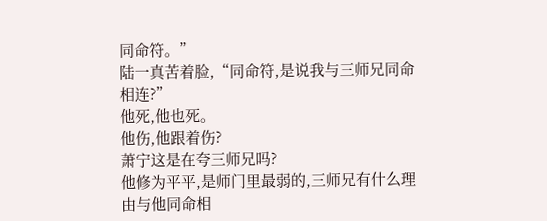同命符。”
陆一真苦着脸,“同命符,是说我与三师兄同命相连?”
他死,他也死。
他伤,他跟着伤?
萧宁这是在夸三师兄吗?
他修为平平,是师门里最弱的,三师兄有什么理由与他同命相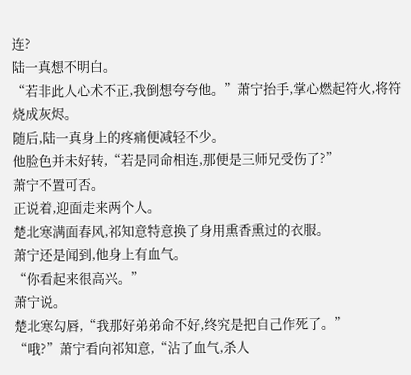连?
陆一真想不明白。
“若非此人心术不正,我倒想夸夸他。”萧宁抬手,掌心燃起符火,将符烧成灰烬。
随后,陆一真身上的疼痛便减轻不少。
他脸色并未好转,“若是同命相连,那便是三师兄受伤了?”
萧宁不置可否。
正说着,迎面走来两个人。
楚北寒满面春风,祁知意特意换了身用熏香熏过的衣服。
萧宁还是闻到,他身上有血气。
“你看起来很高兴。”
萧宁说。
楚北寒勾唇,“我那好弟弟命不好,终究是把自己作死了。”
“哦?”萧宁看向祁知意,“沾了血气,杀人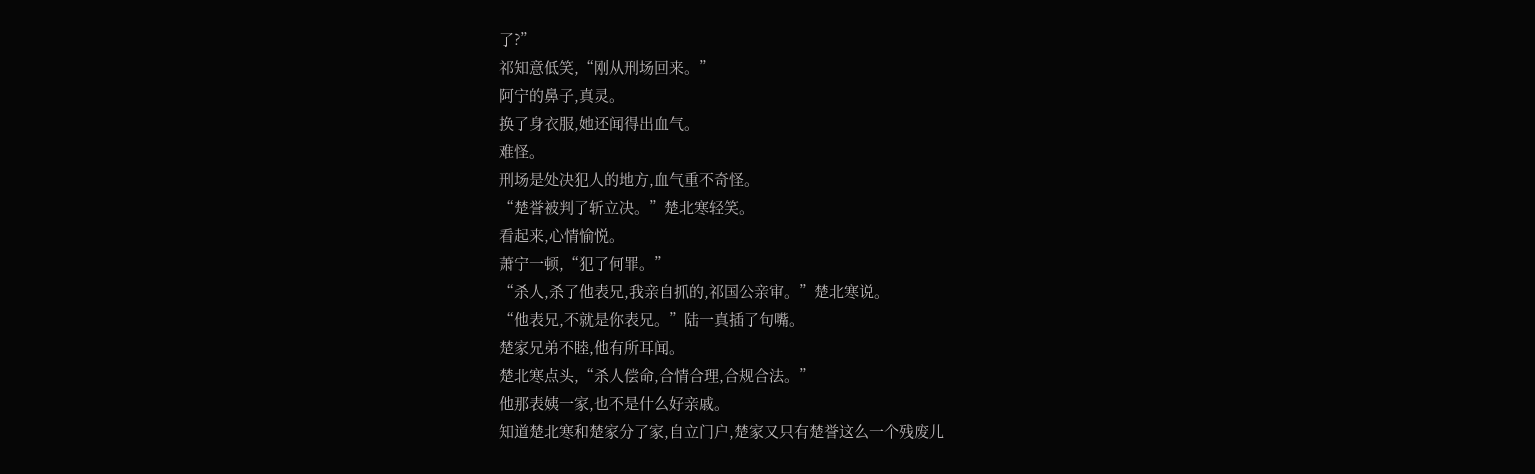了?”
祁知意低笑,“刚从刑场回来。”
阿宁的鼻子,真灵。
换了身衣服,她还闻得出血气。
难怪。
刑场是处决犯人的地方,血气重不奇怪。
“楚誉被判了斩立决。”楚北寒轻笑。
看起来,心情愉悦。
萧宁一顿,“犯了何罪。”
“杀人,杀了他表兄,我亲自抓的,祁国公亲审。”楚北寒说。
“他表兄,不就是你表兄。”陆一真插了句嘴。
楚家兄弟不睦,他有所耳闻。
楚北寒点头,“杀人偿命,合情合理,合规合法。”
他那表姨一家,也不是什么好亲戚。
知道楚北寒和楚家分了家,自立门户,楚家又只有楚誉这么一个残废儿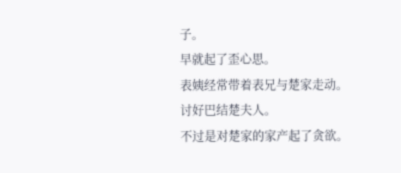子。
早就起了歪心思。
表姨经常带着表兄与楚家走动。
讨好巴结楚夫人。
不过是对楚家的家产起了贪欲。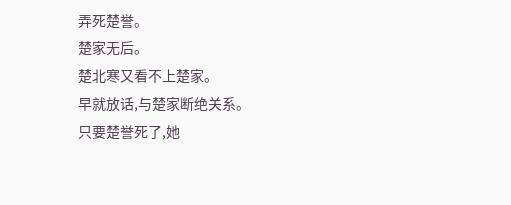弄死楚誉。
楚家无后。
楚北寒又看不上楚家。
早就放话,与楚家断绝关系。
只要楚誉死了,她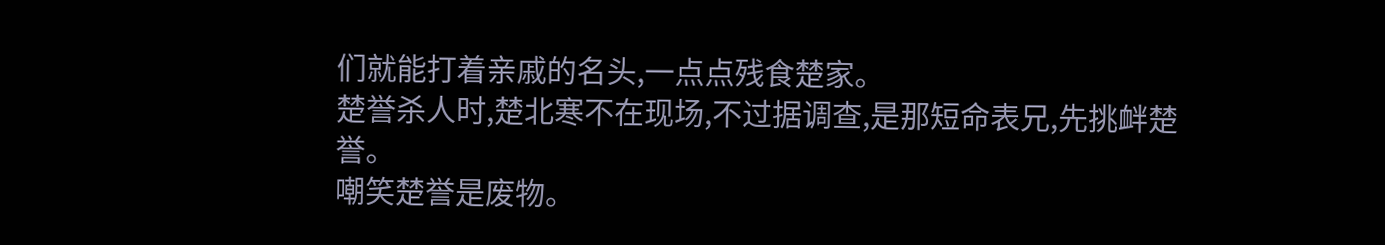们就能打着亲戚的名头,一点点残食楚家。
楚誉杀人时,楚北寒不在现场,不过据调查,是那短命表兄,先挑衅楚誉。
嘲笑楚誉是废物。